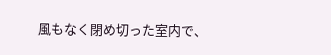風もなく閉め切った室内で、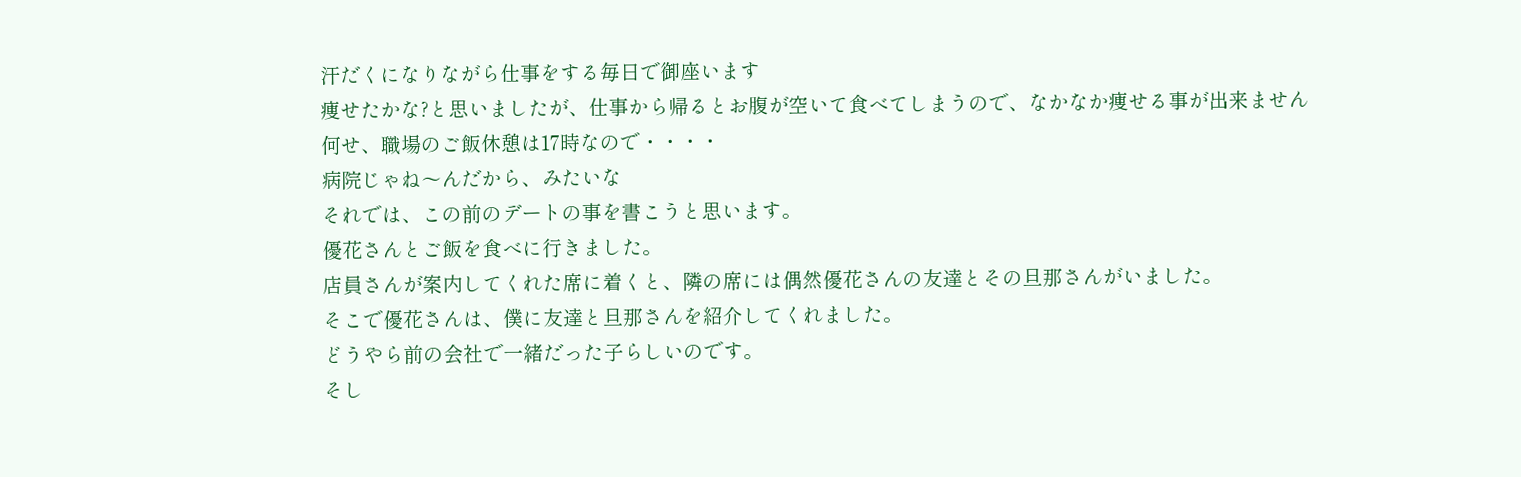汗だくになりながら仕事をする毎日で御座います
痩せたかな?と思いましたが、仕事から帰るとお腹が空いて食べてしまうので、なかなか痩せる事が出来ません
何せ、職場のご飯休憩は17時なので・・・・
病院じゃね〜んだから、みたいな
それでは、この前のデートの事を書こうと思います。
優花さんとご飯を食べに行きました。
店員さんが案内してくれた席に着くと、隣の席には偶然優花さんの友達とその旦那さんがいました。
そこで優花さんは、僕に友達と旦那さんを紹介してくれました。
どうやら前の会社で一緒だった子らしいのです。
そし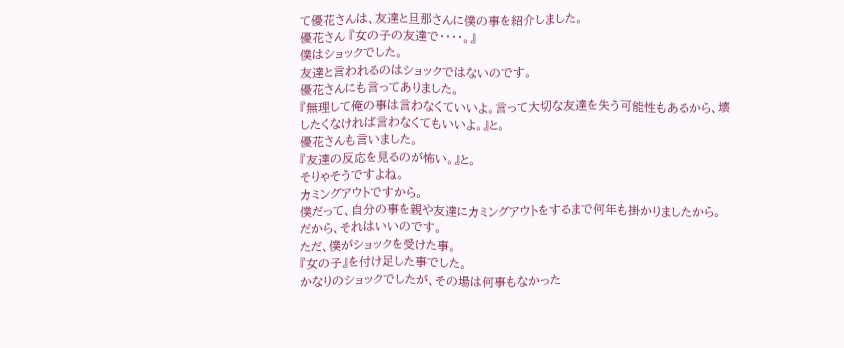て優花さんは、友達と旦那さんに僕の事を紹介しました。
優花さん 『女の子の友達で・・・・。』
僕はショックでした。
友達と言われるのはショックではないのです。
優花さんにも言ってありました。
『無理して俺の事は言わなくていいよ。言って大切な友達を失う可能性もあるから、壊したくなければ言わなくてもいいよ。』と。
優花さんも言いました。
『友達の反応を見るのが怖い。』と。
そりゃそうですよね。
カミングアウトですから。
僕だって、自分の事を親や友達にカミングアウトをするまで何年も掛かりましたから。
だから、それはいいのです。
ただ、僕がショックを受けた事。
『女の子』を付け足した事でした。
かなりのショックでしたが、その場は何事もなかった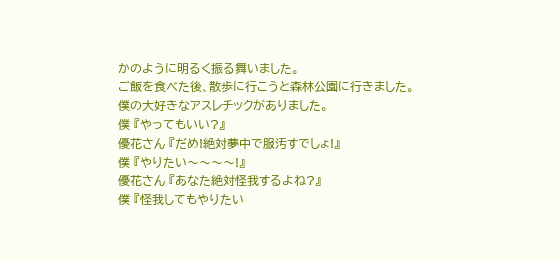かのように明るく振る舞いました。
ご飯を食べた後、散歩に行こうと森林公園に行きました。
僕の大好きなアスレチックがありました。
僕 『やってもいい?』
優花さん 『だめ!絶対夢中で服汚すでしょ!』
僕 『やりたい〜〜〜〜!』
優花さん 『あなた絶対怪我するよね?』
僕 『怪我してもやりたい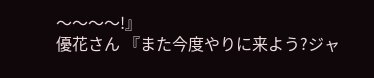〜〜〜〜!』
優花さん 『また今度やりに来よう?ジャ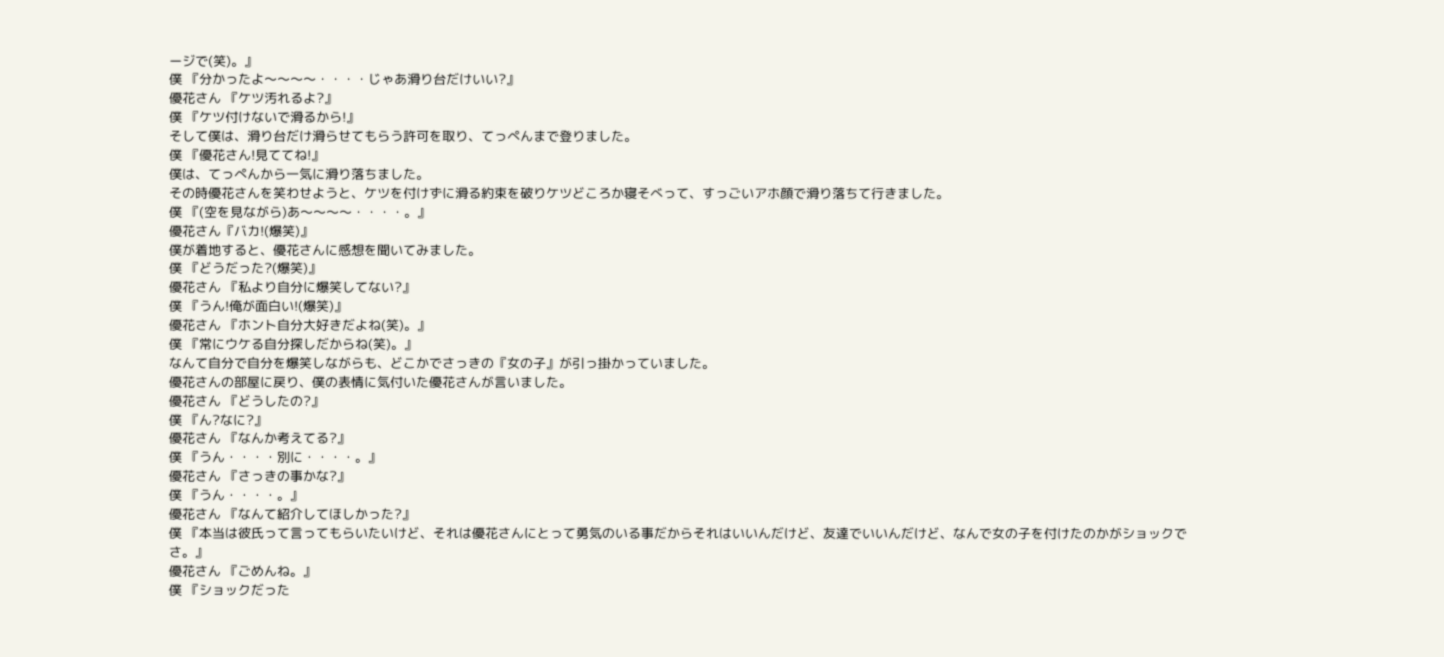ージで(笑)。』
僕 『分かったよ〜〜〜〜・・・・じゃあ滑り台だけいい?』
優花さん 『ケツ汚れるよ?』
僕 『ケツ付けないで滑るから!』
そして僕は、滑り台だけ滑らせてもらう許可を取り、てっぺんまで登りました。
僕 『優花さん!見ててね!』
僕は、てっぺんから一気に滑り落ちました。
その時優花さんを笑わせようと、ケツを付けずに滑る約束を破りケツどころか寝そべって、すっごいアホ顔で滑り落ちて行きました。
僕 『(空を見ながら)あ〜〜〜〜・・・・。』
優花さん『バカ!(爆笑)』
僕が着地すると、優花さんに感想を聞いてみました。
僕 『どうだった?(爆笑)』
優花さん 『私より自分に爆笑してない?』
僕 『うん!俺が面白い!(爆笑)』
優花さん 『ホント自分大好きだよね(笑)。』
僕 『常にウケる自分探しだからね(笑)。』
なんて自分で自分を爆笑しながらも、どこかでさっきの『女の子』が引っ掛かっていました。
優花さんの部屋に戻り、僕の表情に気付いた優花さんが言いました。
優花さん 『どうしたの?』
僕 『ん?なに?』
優花さん 『なんか考えてる?』
僕 『うん・・・・別に・・・・。』
優花さん 『さっきの事かな?』
僕 『うん・・・・。』
優花さん 『なんて紹介してほしかった?』
僕 『本当は彼氏って言ってもらいたいけど、それは優花さんにとって勇気のいる事だからそれはいいんだけど、友達でいいんだけど、なんで女の子を付けたのかがショックでさ。』
優花さん 『ごめんね。』
僕 『ショックだった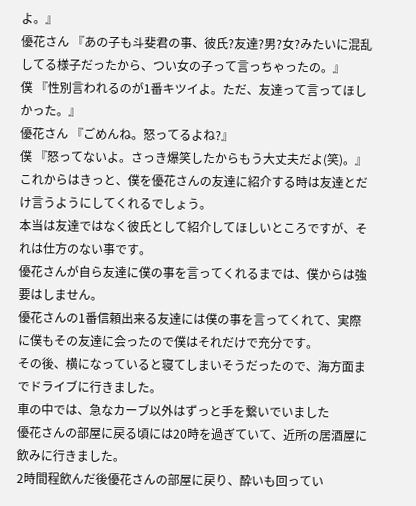よ。』
優花さん 『あの子も斗斐君の事、彼氏?友達?男?女?みたいに混乱してる様子だったから、つい女の子って言っちゃったの。』
僕 『性別言われるのが1番キツイよ。ただ、友達って言ってほしかった。』
優花さん 『ごめんね。怒ってるよね?』
僕 『怒ってないよ。さっき爆笑したからもう大丈夫だよ(笑)。』
これからはきっと、僕を優花さんの友達に紹介する時は友達とだけ言うようにしてくれるでしょう。
本当は友達ではなく彼氏として紹介してほしいところですが、それは仕方のない事です。
優花さんが自ら友達に僕の事を言ってくれるまでは、僕からは強要はしません。
優花さんの1番信頼出来る友達には僕の事を言ってくれて、実際に僕もその友達に会ったので僕はそれだけで充分です。
その後、横になっていると寝てしまいそうだったので、海方面までドライブに行きました。
車の中では、急なカーブ以外はずっと手を繋いでいました
優花さんの部屋に戻る頃には20時を過ぎていて、近所の居酒屋に飲みに行きました。
2時間程飲んだ後優花さんの部屋に戻り、酔いも回ってい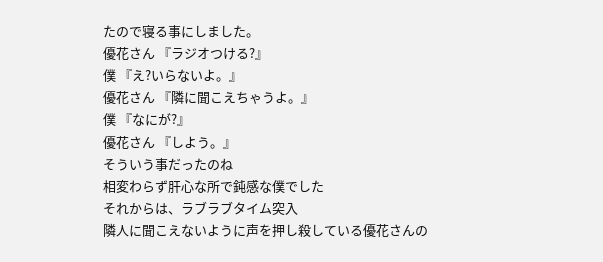たので寝る事にしました。
優花さん 『ラジオつける?』
僕 『え?いらないよ。』
優花さん 『隣に聞こえちゃうよ。』
僕 『なにが?』
優花さん 『しよう。』
そういう事だったのね
相変わらず肝心な所で鈍感な僕でした
それからは、ラブラブタイム突入
隣人に聞こえないように声を押し殺している優花さんの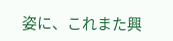姿に、これまた興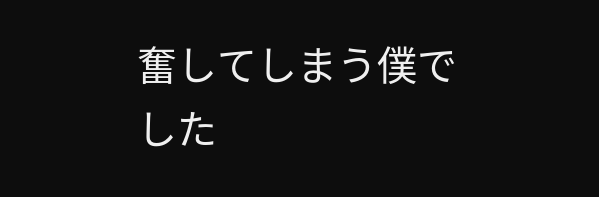奮してしまう僕でした